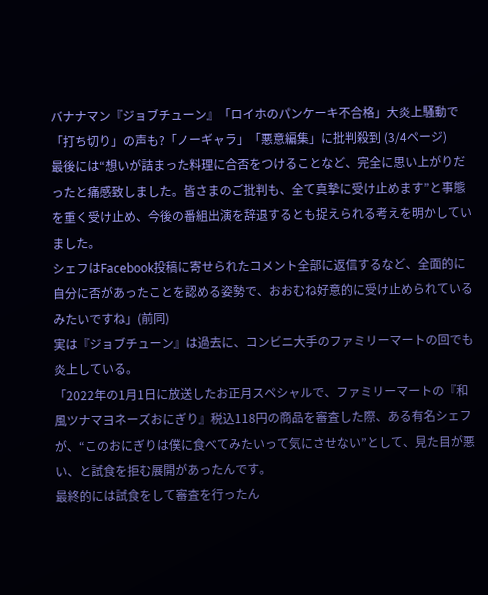バナナマン『ジョブチューン』「ロイホのパンケーキ不合格」大炎上騒動で「打ち切り」の声も?「ノーギャラ」「悪意編集」に批判殺到 (3/4ページ)
最後には“想いが詰まった料理に合否をつけることなど、完全に思い上がりだったと痛感致しました。皆さまのご批判も、全て真摯に受け止めます”と事態を重く受け止め、今後の番組出演を辞退するとも捉えられる考えを明かしていました。
シェフはFacebook投稿に寄せられたコメント全部に返信するなど、全面的に自分に否があったことを認める姿勢で、おおむね好意的に受け止められているみたいですね」(前同)
実は『ジョブチューン』は過去に、コンビニ大手のファミリーマートの回でも炎上している。
「2022年の1月1日に放送したお正月スペシャルで、ファミリーマートの『和風ツナマヨネーズおにぎり』税込118円の商品を審査した際、ある有名シェフが、“このおにぎりは僕に食べてみたいって気にさせない”として、見た目が悪い、と試食を拒む展開があったんです。
最終的には試食をして審査を行ったん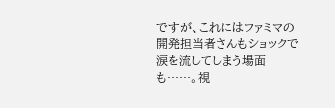ですが、これにはファミマの開発担当者さんもショックで涙を流してしまう場面も……。視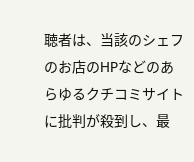聴者は、当該のシェフのお店のHPなどのあらゆるクチコミサイトに批判が殺到し、最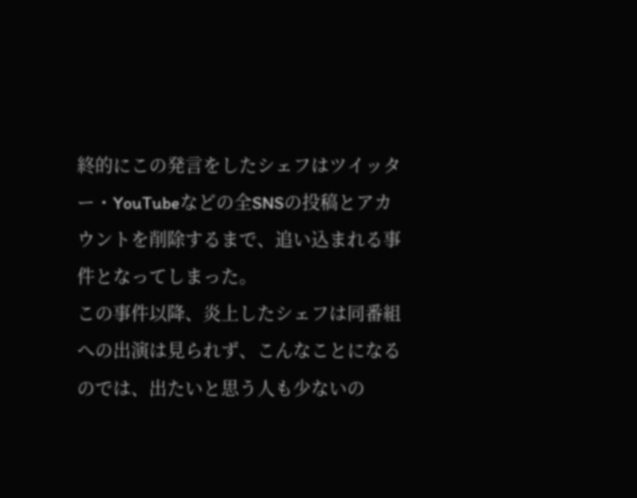終的にこの発言をしたシェフはツイッター・YouTubeなどの全SNSの投稿とアカウントを削除するまで、追い込まれる事件となってしまった。
この事件以降、炎上したシェフは同番組への出演は見られず、こんなことになるのでは、出たいと思う人も少ないの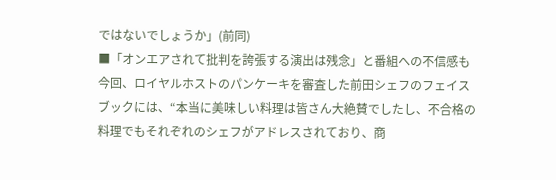ではないでしょうか」(前同)
■「オンエアされて批判を誇張する演出は残念」と番組への不信感も
今回、ロイヤルホストのパンケーキを審査した前田シェフのフェイスブックには、“本当に美味しい料理は皆さん大絶賛でしたし、不合格の料理でもそれぞれのシェフがアドレスされており、商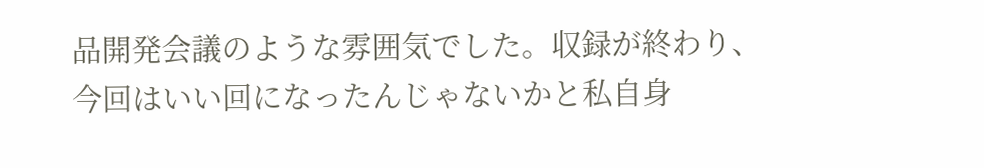品開発会議のような雰囲気でした。収録が終わり、今回はいい回になったんじゃないかと私自身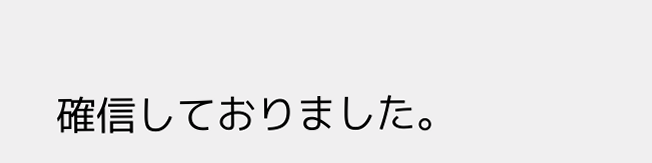確信しておりました。